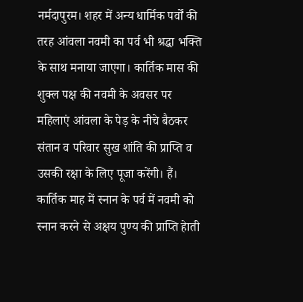नर्मदापुरम। शहर में अन्य धार्मिक पर्वों की तरह आंवला नवमी का पर्व भी श्रद्धा भक्ति के साथ मनाया जाएगा। कार्तिक मास की शुक्ल पक्ष की नवमी के अवसर पर महिलाएं आंवला के पेड़ के नीचे बैठकर संतान व परिवार सुख शांति की प्राप्ति व उसकी रक्षा के लिए पूजा करेंगी। हैं। कार्तिक माह में स्नान के पर्व में नवमी को स्नान करने से अक्षय पुण्य की प्राप्ति हेाती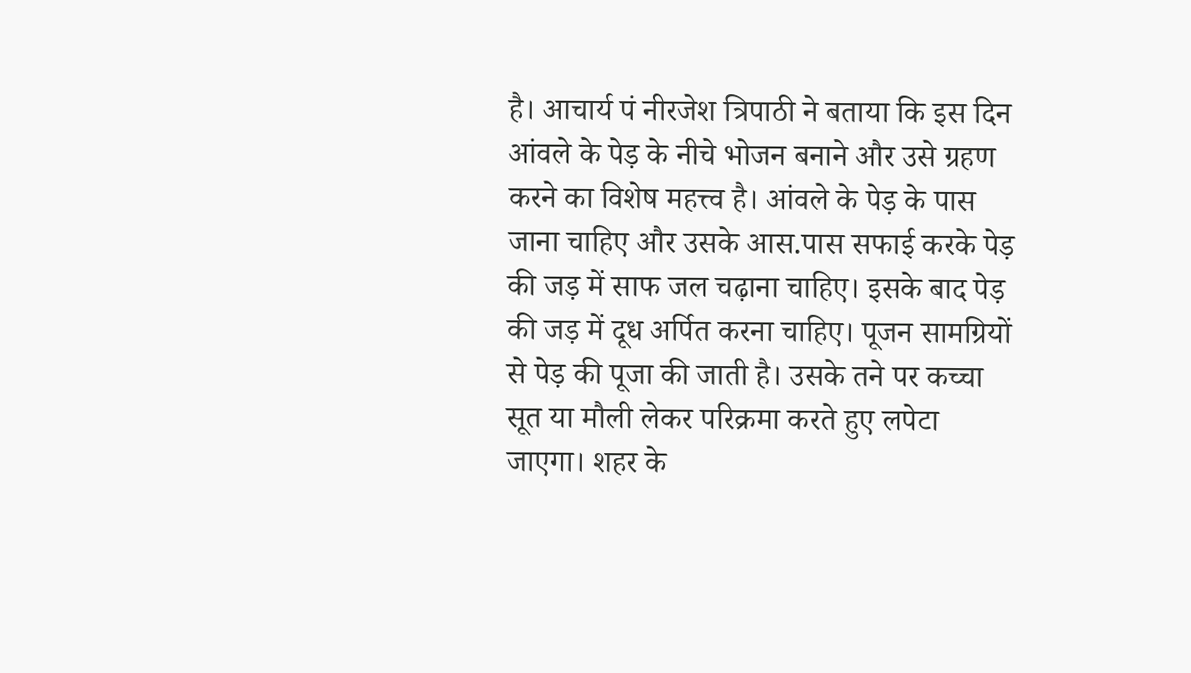है। आचार्य पं नीरजेश त्रिपाठी ने बताया कि इस दिन आंवले के पेड़ के नीचे भोजन बनाने और उसे ग्रहण करने का विशेष महत्त्व है। आंवले के पेड़ के पास जाना चाहिए और उसके आस.पास सफाई करके पेड़ की जड़ में साफ जल चढ़ाना चाहिए। इसके बाद पेड़ की जड़ में दूध अर्पित करना चाहिए। पूजन सामग्रियों से पेड़ की पूजा की जाती है। उसके तने पर कच्चा सूत या मौली लेकर परिक्रमा करते हुए लपेटा जाएगा। शहर के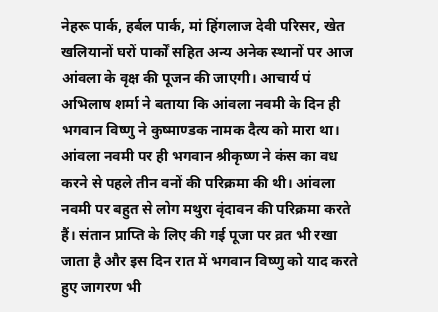नेहरू पार्क, हर्बल पार्क, मां हिंगलाज देवी परिसर, खेत खलियानों घरों पार्कों सहित अन्य अनेक स्थानों पर आज आंवला के वृक्ष की पूजन की जाएगी। आचार्य पं अभिलाष शर्मा ने बताया कि आंवला नवमी के दिन ही भगवान विष्णु ने कुष्माण्डक नामक दैत्य को मारा था। आंवला नवमी पर ही भगवान श्रीकृष्ण ने कंस का वध करने से पहले तीन वनों की परिक्रमा की थी। आंवला नवमी पर बहुत से लोग मथुरा वृंदावन की परिक्रमा करते हैं। संतान प्राप्ति के लिए की गई पूजा पर व्रत भी रखा जाता है और इस दिन रात में भगवान विष्णु को याद करते हुए जागरण भी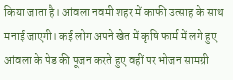किया जाता है। आंवला नवमी शहर में काफी उत्साह के साथ मनाई जाएगी। कई लोग अपने खेत में कृषि फार्म में लगे हुए आंवला के पेड की पूजन करते हुए वहीं पर भोजन सामग्री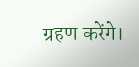ग्रहण करेंगे।